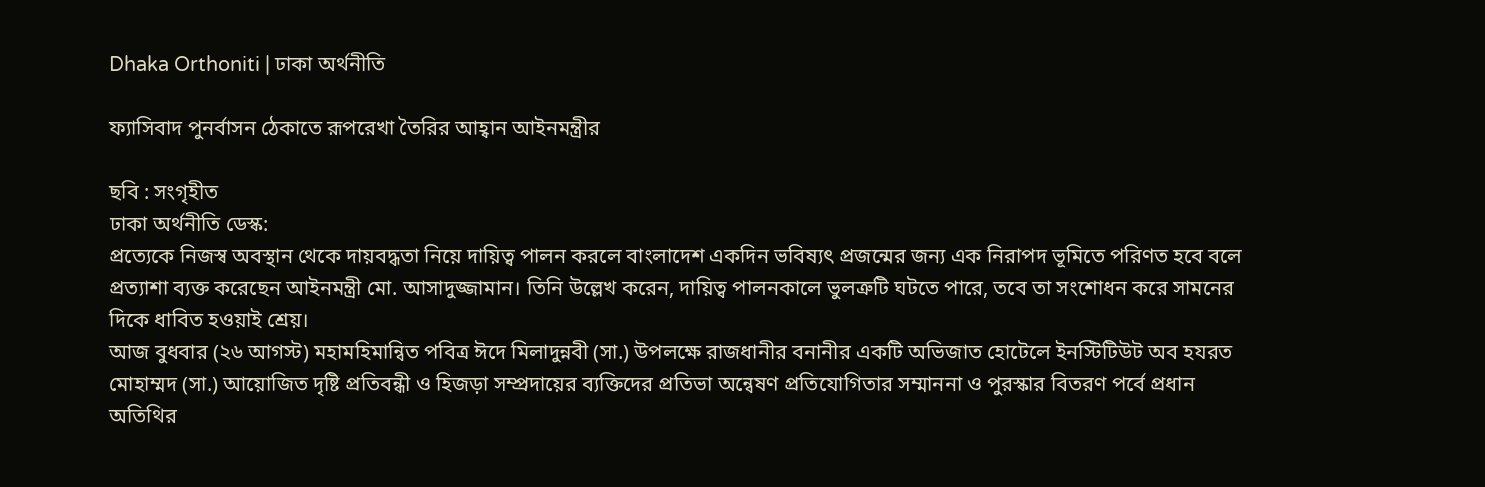Dhaka Orthoniti | ঢাকা অর্থনীতি

ফ্যাসিবাদ পুনর্বাসন ঠেকাতে রূপরেখা তৈরির আহ্বান আইনমন্ত্রীর

ছবি : সংগৃহীত
ঢাকা অর্থনীতি ডেস্ক:
প্রত্যেকে নিজস্ব অবস্থান থেকে দায়বদ্ধতা নিয়ে দায়িত্ব পালন করলে বাংলাদেশ একদিন ভবিষ্যৎ প্রজন্মের জন্য এক নিরাপদ ভূমিতে পরিণত হবে বলে প্রত্যাশা ব্যক্ত করেছেন আইনমন্ত্রী মো. আসাদুজ্জামান। তিনি উল্লেখ করেন, দায়িত্ব পালনকালে ভুলত্রুটি ঘটতে পারে, তবে তা সংশোধন করে সামনের দিকে ধাবিত হওয়াই শ্রেয়।
আজ বুধবার (২৬ আগস্ট) মহামহিমান্বিত পবিত্র ঈদে মিলাদুন্নবী (সা.) উপলক্ষে রাজধানীর বনানীর একটি অভিজাত হোটেলে ইনস্টিটিউট অব হযরত মোহাম্মদ (সা.) আয়োজিত দৃষ্টি প্রতিবন্ধী ও হিজড়া সম্প্রদায়ের ব্যক্তিদের প্রতিভা অন্বেষণ প্রতিযোগিতার সম্মাননা ও পুরস্কার বিতরণ পর্বে প্রধান অতিথির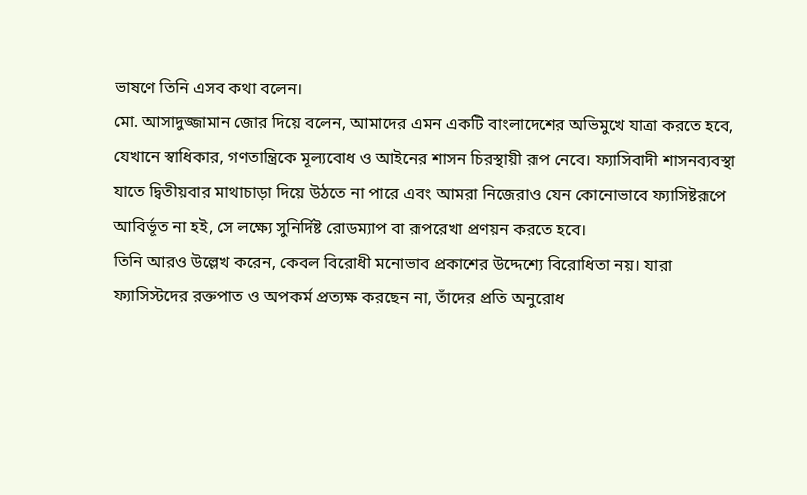ভাষণে তিনি এসব কথা বলেন।
মো. আসাদুজ্জামান জোর দিয়ে বলেন, আমাদের এমন একটি বাংলাদেশের অভিমুখে যাত্রা করতে হবে, যেখানে স্বাধিকার, গণতান্ত্রিকে মূল্যবোধ ও আইনের শাসন চিরস্থায়ী রূপ নেবে। ফ্যাসিবাদী শাসনব্যবস্থা যাতে দ্বিতীয়বার মাথাচাড়া দিয়ে উঠতে না পারে এবং আমরা নিজেরাও যেন কোনোভাবে ফ্যাসিষ্টরূপে আবির্ভূত না হই, সে লক্ষ্যে সুনির্দিষ্ট রোডম্যাপ বা রূপরেখা প্রণয়ন করতে হবে।
তিনি আরও উল্লেখ করেন, কেবল বিরোধী মনোভাব প্রকাশের উদ্দেশ্যে বিরোধিতা নয়। যারা ফ্যাসিস্টদের রক্তপাত ও অপকর্ম প্রত্যক্ষ করছেন না, তাঁদের প্রতি অনুরোধ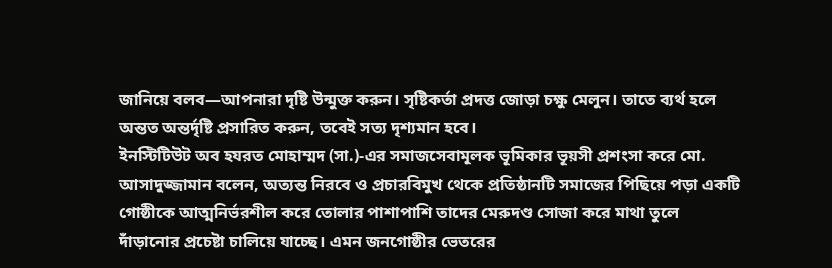জানিয়ে বলব—আপনারা দৃষ্টি উন্মুক্ত করুন। সৃষ্টিকর্তা প্রদত্ত জোড়া চক্ষু মেলুন। তাতে ব্যর্থ হলে অন্তত অন্তর্দৃষ্টি প্রসারিত করুন, তবেই সত্য দৃশ্যমান হবে।
ইনস্টিটিউট অব হযরত মোহাম্মদ (সা.)-এর সমাজসেবামূলক ভূমিকার ভূয়সী প্রশংসা করে মো. আসাদুজ্জামান বলেন, অত্যন্ত নিরবে ও প্রচারবিমুখ থেকে প্রতিষ্ঠানটি সমাজের পিছিয়ে পড়া একটি গোষ্ঠীকে আত্মনির্ভরশীল করে তোলার পাশাপাশি তাদের মেরুদণ্ড সোজা করে মাথা তুলে দাঁড়ানোর প্রচেষ্টা চালিয়ে যাচ্ছে। এমন জনগোষ্ঠীর ভেতরের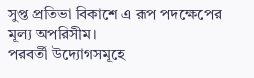সুপ্ত প্রতিভা বিকাশে এ রূপ পদক্ষেপের মূল্য অপরিসীম।
পরবর্তী উদ্যোগসমূহে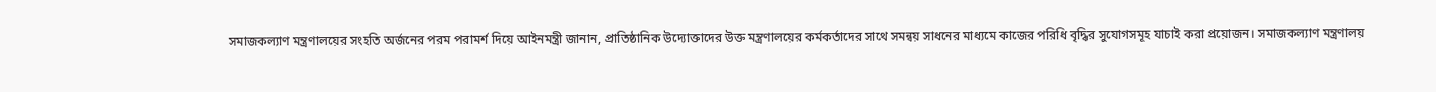সমাজকল্যাণ মন্ত্রণালয়ের সংহতি অর্জনের পরম পরামর্শ দিয়ে আইনমন্ত্রী জানান, প্রাতিষ্ঠানিক উদ্যোক্তাদের উক্ত মন্ত্রণালয়ের কর্মকর্তাদের সাথে সমন্বয় সাধনের মাধ্যমে কাজের পরিধি বৃদ্ধির সুযোগসমূহ যাচাই করা প্রয়োজন। সমাজকল্যাণ মন্ত্রণালয়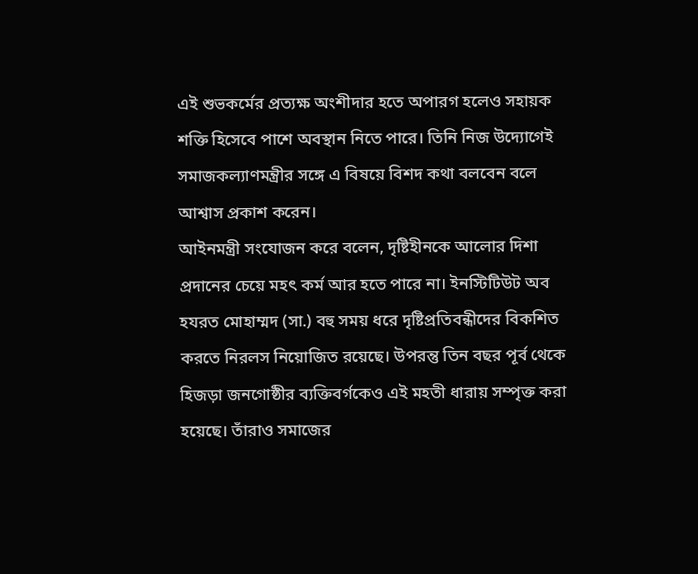এই শুভকর্মের প্রত্যক্ষ অংশীদার হতে অপারগ হলেও সহায়ক শক্তি হিসেবে পাশে অবস্থান নিতে পারে। তিনি নিজ উদ্যোগেই সমাজকল্যাণমন্ত্রীর সঙ্গে এ বিষয়ে বিশদ কথা বলবেন বলে আশ্বাস প্রকাশ করেন।
আইনমন্ত্রী সংযোজন করে বলেন, দৃষ্টিহীনকে আলোর দিশা প্রদানের চেয়ে মহৎ কর্ম আর হতে পারে না। ইনস্টিটিউট অব হযরত মোহাম্মদ (সা.) বহু সময় ধরে দৃষ্টিপ্রতিবন্ধীদের বিকশিত করতে নিরলস নিয়োজিত রয়েছে। উপরন্তু তিন বছর পূর্ব থেকে হিজড়া জনগোষ্ঠীর ব্যক্তিবর্গকেও এই মহতী ধারায় সম্পৃক্ত করা হয়েছে। তাঁরাও সমাজের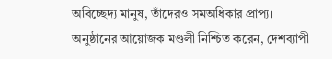অবিচ্ছেদ্য মানুষ, তাঁদেরও সমঅধিকার প্রাপ্য।
অনুষ্ঠানের আয়োজক মণ্ডলী নিশ্চিত করেন, দেশব্যাপী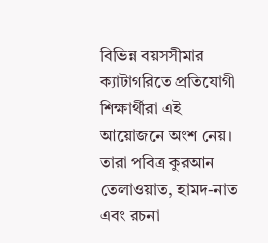বিভিন্ন বয়সসীমার ক্যাটাগরিতে প্রতিযোগী শিক্ষার্থীরা এই আয়োজনে অংশ নেয়। তারা পবিত্র কুরআন তেলাওয়াত, হামদ-নাত এবং রচনা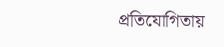প্রতিযোগিতায়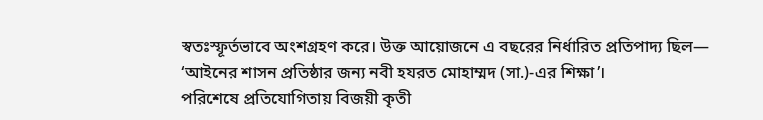স্বতঃস্ফূর্তভাবে অংশগ্রহণ করে। উক্ত আয়োজনে এ বছরের নির্ধারিত প্রতিপাদ্য ছিল— ‘আইনের শাসন প্রতিষ্ঠার জন্য নবী হযরত মোহাম্মদ (সা.)-এর শিক্ষা’।
পরিশেষে প্রতিযোগিতায় বিজয়ী কৃতী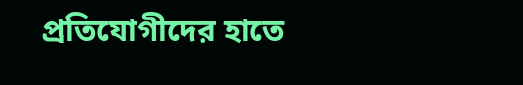প্রতিযোগীদের হাতে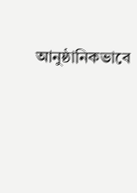আনুষ্ঠানিকভাবে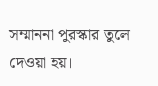সম্মাননা পুরস্কার তুলে দেওয়া হয়।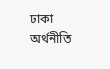ঢাকা অর্থনীতি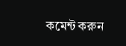কমেন্ট করুন